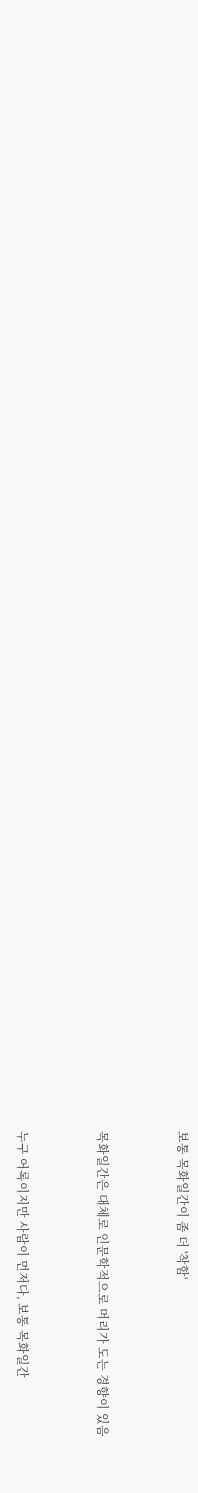보통 목화일간이 좀 더 '착함'


목화일간은 대체로 인문학적으로 머리가 도는 경향이 있음


누구 어록이지만 사람이 먼저다, 보통 목화일간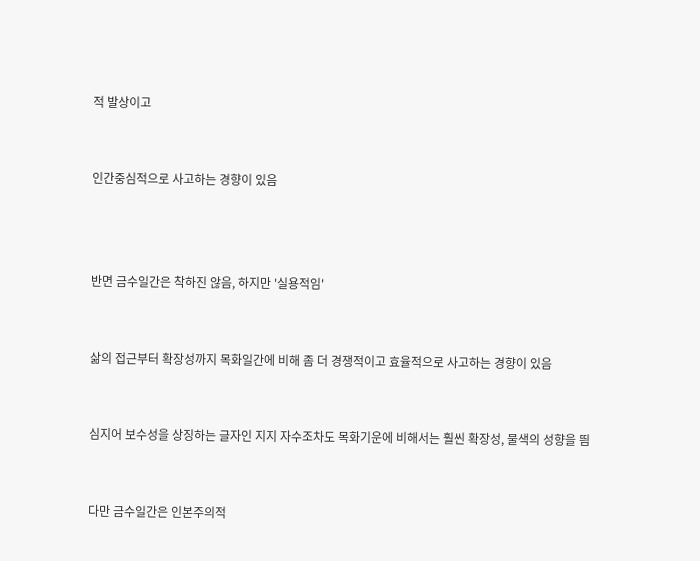적 발상이고


인간중심적으로 사고하는 경향이 있음



반면 금수일간은 착하진 않음, 하지만 '실용적임'


삶의 접근부터 확장성까지 목화일간에 비해 좀 더 경쟁적이고 효율적으로 사고하는 경향이 있음


심지어 보수성을 상징하는 글자인 지지 자수조차도 목화기운에 비해서는 훨씬 확장성, 물색의 성향을 띔


다만 금수일간은 인본주의적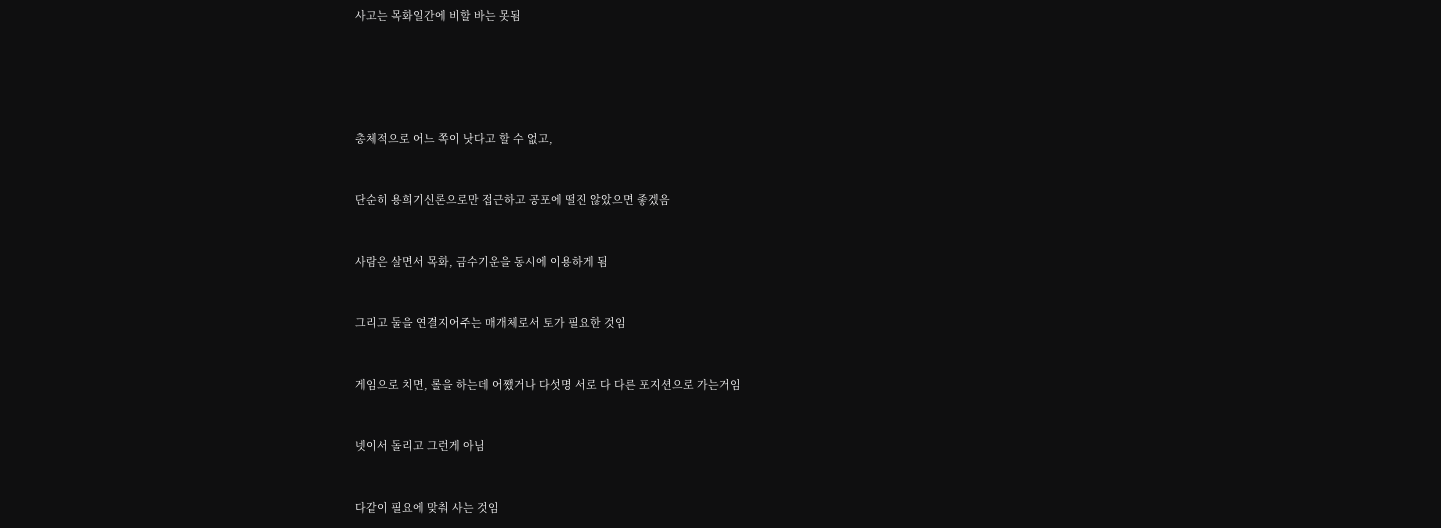사고는 목화일간에 비할 바는 못됨





총체적으로 어느 쪽이 낫다고 할 수 없고,


단순히 용희기신론으로만 접근하고 공포에 떨진 않았으면 좋겠음


사람은 살면서 목화, 금수기운을 동시에 이용하게 됨


그리고 둘을 연결지어주는 매개체로서 토가 필요한 것임


게임으로 치면, 롤을 하는데 어쨌거나 다섯명 서로 다 다른 포지션으로 가는거임


넷이서 돌리고 그런게 아님


다같이 필요에 맞춰 사는 것임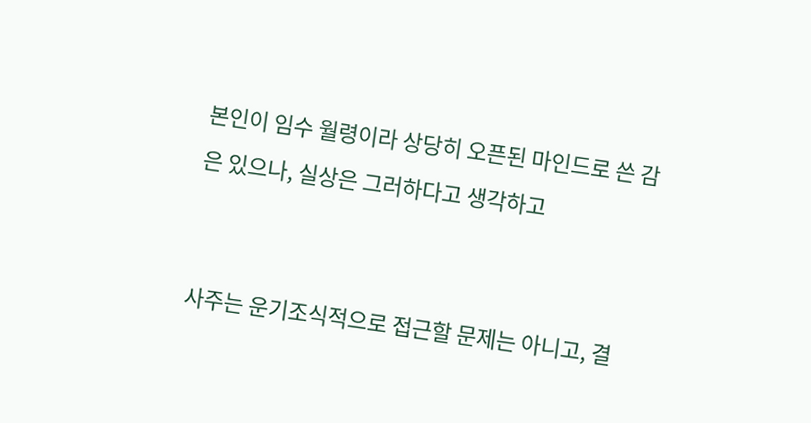본인이 임수 월령이라 상당히 오픈된 마인드로 쓴 감은 있으나, 실상은 그러하다고 생각하고


사주는 운기조식적으로 접근할 문제는 아니고, 결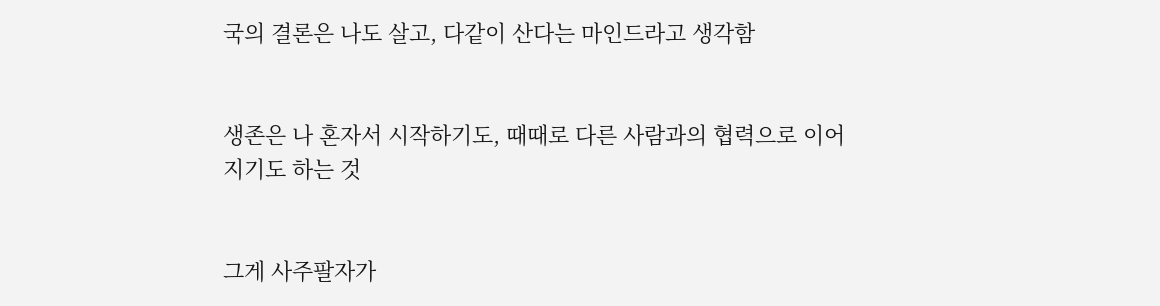국의 결론은 나도 살고, 다같이 산다는 마인드라고 생각함


생존은 나 혼자서 시작하기도, 때때로 다른 사람과의 협력으로 이어지기도 하는 것


그게 사주팔자가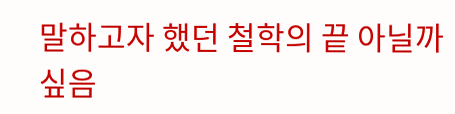말하고자 했던 철학의 끝 아닐까 싶음